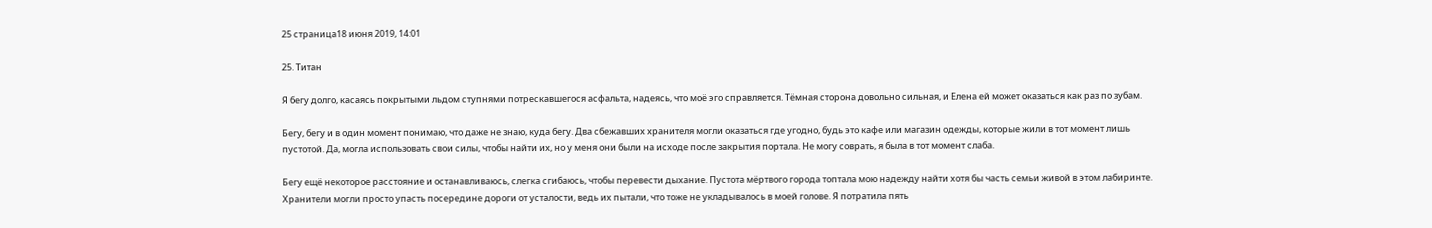25 страница18 июня 2019, 14:01

25. Титан

Я бегу долго, касаясь покрытыми льдом ступнями потрескавшегося асфальта, надеясь, что моё эго справляется. Тёмная сторона довольно сильная, и Елена ей может оказаться как раз по зубам.

Бегу, бегу и в один момент понимаю, что даже не знаю, куда бегу. Два сбежавших хранителя могли оказаться где угодно, будь это кафе или магазин одежды, которые жили в тот момент лишь пустотой. Да, могла использовать свои силы, чтобы найти их, но у меня они были на исходе после закрытия портала. Не могу соврать, я была в тот момент слаба.

Бегу ещё некоторое расстояние и останавливаюсь, слегка сгибаюсь, чтобы перевести дыхание. Пустота мёртвого города топтала мою надежду найти хотя бы часть семьи живой в этом лабиринте. Хранители могли просто упасть посередине дороги от усталости, ведь их пытали, что тоже не укладывалось в моей голове. Я потратила пять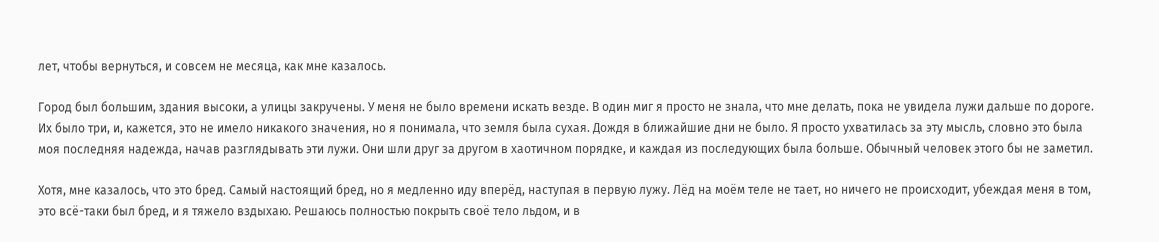лет, чтобы вернуться, и совсем не месяца, как мне казалось.

Город был большим, здания высоки, а улицы закручены. У меня не было времени искать везде. В один миг я просто не знала, что мне делать, пока не увидела лужи дальше по дороге. Их было три, и, кажется, это не имело никакого значения, но я понимала, что земля была сухая. Дождя в ближайшие дни не было. Я просто ухватилась за эту мысль, словно это была моя последняя надежда, начав разглядывать эти лужи. Они шли друг за другом в хаотичном порядке, и каждая из последующих была больше. Обычный человек этого бы не заметил.

Хотя, мне казалось, что это бред. Самый настоящий бред, но я медленно иду вперёд, наступая в первую лужу. Лёд на моём теле не тает, но ничего не происходит, убеждая меня в том, это всё-таки был бред, и я тяжело вздыхаю. Решаюсь полностью покрыть своё тело льдом, и в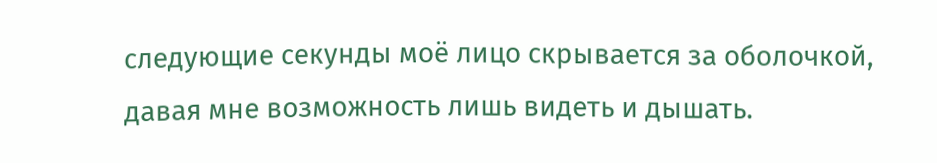следующие секунды моё лицо скрывается за оболочкой, давая мне возможность лишь видеть и дышать.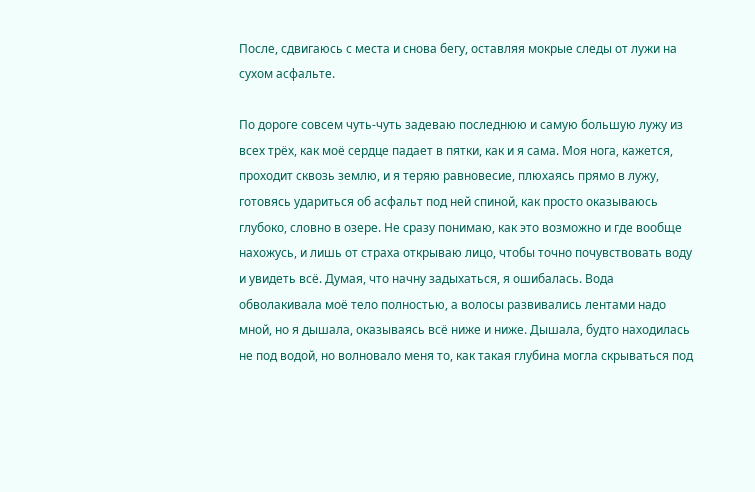После, сдвигаюсь с места и снова бегу, оставляя мокрые следы от лужи на сухом асфальте.

По дороге совсем чуть-чуть задеваю последнюю и самую большую лужу из всех трёх, как моё сердце падает в пятки, как и я сама. Моя нога, кажется, проходит сквозь землю, и я теряю равновесие, плюхаясь прямо в лужу, готовясь удариться об асфальт под ней спиной, как просто оказываюсь глубоко, словно в озере. Не сразу понимаю, как это возможно и где вообще нахожусь, и лишь от страха открываю лицо, чтобы точно почувствовать воду и увидеть всё. Думая, что начну задыхаться, я ошибалась. Вода обволакивала моё тело полностью, а волосы развивались лентами надо мной, но я дышала, оказываясь всё ниже и ниже. Дышала, будто находилась не под водой, но волновало меня то, как такая глубина могла скрываться под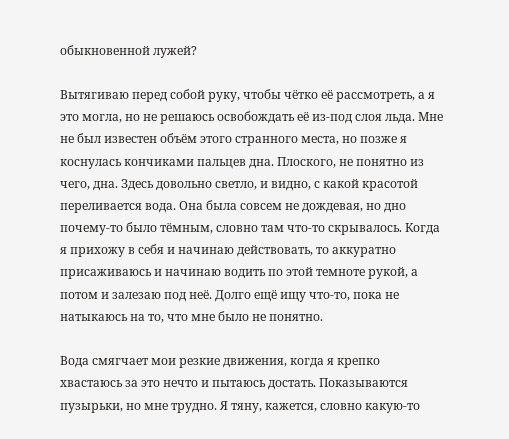обыкновенной лужей?

Вытягиваю перед собой руку, чтобы чётко её рассмотреть, а я это могла, но не решаюсь освобождать её из-под слоя льда. Мне не был известен объём этого странного места, но позже я коснулась кончиками пальцев дна. Плоского, не понятно из чего, дна. Здесь довольно светло, и видно, с какой красотой переливается вода. Она была совсем не дождевая, но дно почему-то было тёмным, словно там что-то скрывалось. Когда я прихожу в себя и начинаю действовать, то аккуратно присаживаюсь и начинаю водить по этой темноте рукой, а потом и залезаю под неё. Долго ещё ищу что-то, пока не натыкаюсь на то, что мне было не понятно.

Вода смягчает мои резкие движения, когда я крепко хвастаюсь за это нечто и пытаюсь достать. Показываются пузырьки, но мне трудно. Я тяну, кажется, словно какую-то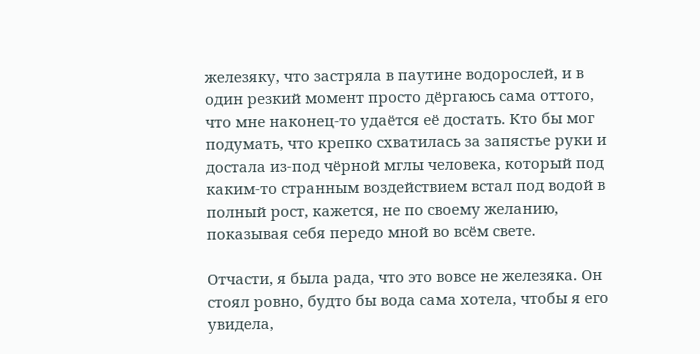железяку, что застряла в паутине водорослей, и в один резкий момент просто дёргаюсь сама оттого, что мне наконец-то удаётся её достать. Кто бы мог подумать, что крепко схватилась за запястье руки и достала из-под чёрной мглы человека, который под каким-то странным воздействием встал под водой в полный рост, кажется, не по своему желанию, показывая себя передо мной во всём свете.

Отчасти, я была рада, что это вовсе не железяка. Он стоял ровно, будто бы вода сама хотела, чтобы я его увидела,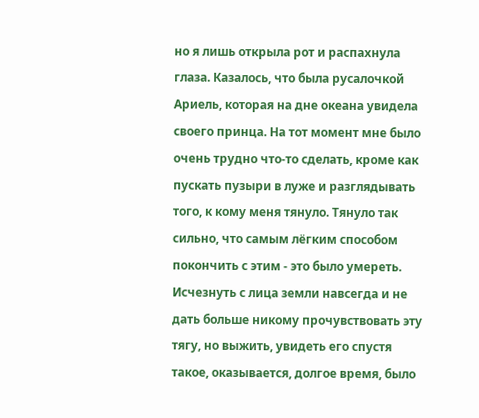но я лишь открыла рот и распахнула глаза. Казалось, что была русалочкой Ариель, которая на дне океана увидела своего принца. На тот момент мне было очень трудно что-то сделать, кроме как пускать пузыри в луже и разглядывать того, к кому меня тянуло. Тянуло так сильно, что самым лёгким способом покончить с этим - это было умереть. Исчезнуть с лица земли навсегда и не дать больше никому прочувствовать эту тягу, но выжить, увидеть его спустя такое, оказывается, долгое время, было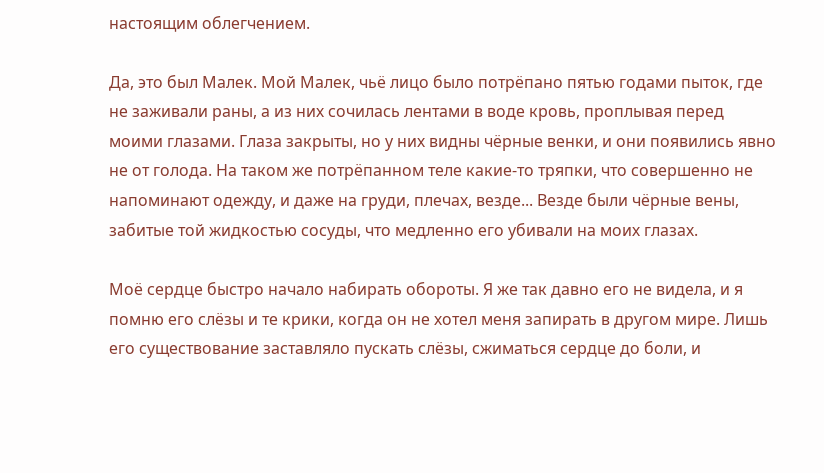настоящим облегчением.

Да, это был Малек. Мой Малек, чьё лицо было потрёпано пятью годами пыток, где не заживали раны, а из них сочилась лентами в воде кровь, проплывая перед моими глазами. Глаза закрыты, но у них видны чёрные венки, и они появились явно не от голода. На таком же потрёпанном теле какие-то тряпки, что совершенно не напоминают одежду, и даже на груди, плечах, везде... Везде были чёрные вены, забитые той жидкостью сосуды, что медленно его убивали на моих глазах.

Моё сердце быстро начало набирать обороты. Я же так давно его не видела, и я помню его слёзы и те крики, когда он не хотел меня запирать в другом мире. Лишь его существование заставляло пускать слёзы, сжиматься сердце до боли, и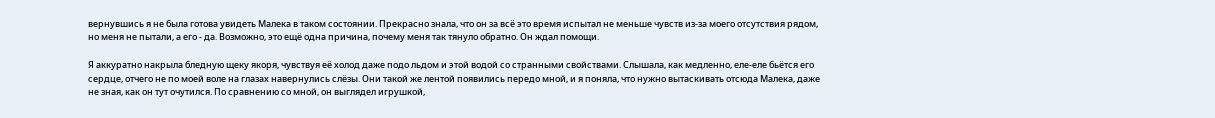вернувшись я не была готова увидеть Малека в таком состоянии. Прекрасно знала, что он за всё это время испытал не меньше чувств из-за моего отсутствия рядом, но меня не пытали, а его - да. Возможно, это ещё одна причина, почему меня так тянуло обратно. Он ждал помощи.

Я аккуратно накрыла бледную щеку якоря, чувствуя её холод даже подо льдом и этой водой со странными свойствами. Слышала, как медленно, еле-еле бьётся его сердце, отчего не по моей воле на глазах навернулись слёзы. Они такой же лентой появились передо мной, и я поняла, что нужно вытаскивать отсюда Малека, даже не зная, как он тут очутился. По сравнению со мной, он выглядел игрушкой,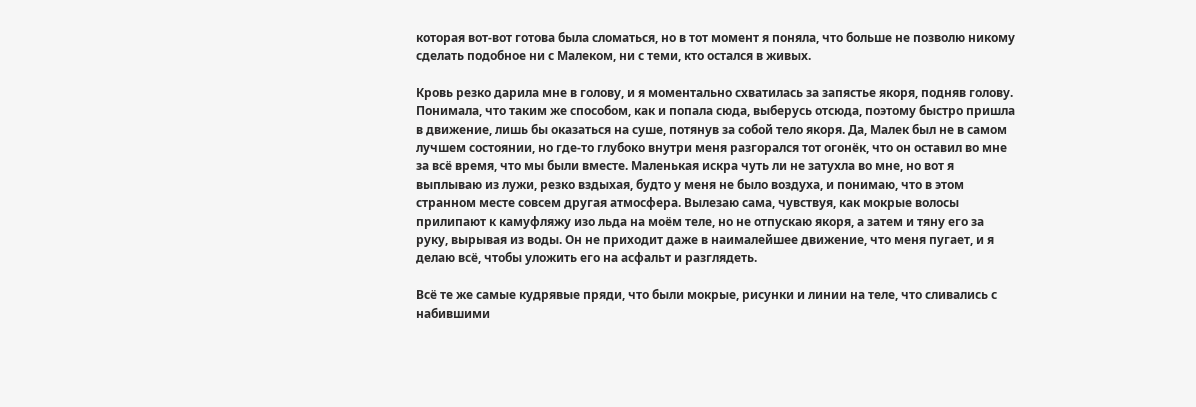которая вот-вот готова была сломаться, но в тот момент я поняла, что больше не позволю никому сделать подобное ни с Малеком, ни с теми, кто остался в живых.

Кровь резко дарила мне в голову, и я моментально схватилась за запястье якоря, подняв голову. Понимала, что таким же способом, как и попала сюда, выберусь отсюда, поэтому быстро пришла в движение, лишь бы оказаться на суше, потянув за собой тело якоря. Да, Малек был не в самом лучшем состоянии, но где-то глубоко внутри меня разгорался тот огонёк, что он оставил во мне за всё время, что мы были вместе. Маленькая искра чуть ли не затухла во мне, но вот я выплываю из лужи, резко вздыхая, будто у меня не было воздуха, и понимаю, что в этом странном месте совсем другая атмосфера. Вылезаю сама, чувствуя, как мокрые волосы прилипают к камуфляжу изо льда на моём теле, но не отпускаю якоря, а затем и тяну его за руку, вырывая из воды. Он не приходит даже в наималейшее движение, что меня пугает, и я делаю всё, чтобы уложить его на асфальт и разглядеть.

Всё те же самые кудрявые пряди, что были мокрые, рисунки и линии на теле, что сливались с набившими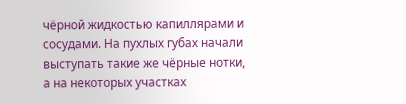чёрной жидкостью капиллярами и сосудами. На пухлых губах начали выступать такие же чёрные нотки, а на некоторых участках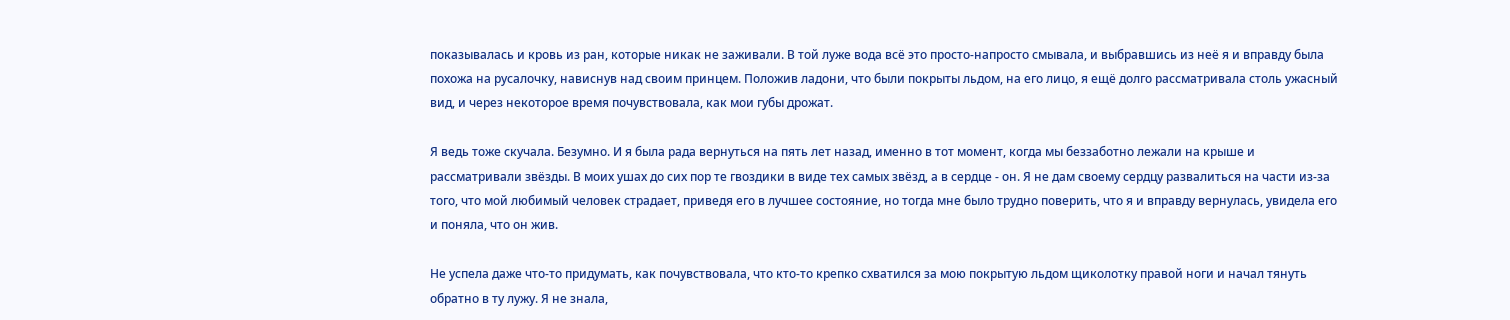показывалась и кровь из ран, которые никак не заживали. В той луже вода всё это просто-напросто смывала, и выбравшись из неё я и вправду была похожа на русалочку, нависнув над своим принцем. Положив ладони, что были покрыты льдом, на его лицо, я ещё долго рассматривала столь ужасный вид, и через некоторое время почувствовала, как мои губы дрожат.

Я ведь тоже скучала. Безумно. И я была рада вернуться на пять лет назад, именно в тот момент, когда мы беззаботно лежали на крыше и рассматривали звёзды. В моих ушах до сих пор те гвоздики в виде тех самых звёзд, а в сердце - он. Я не дам своему сердцу развалиться на части из-за того, что мой любимый человек страдает, приведя его в лучшее состояние, но тогда мне было трудно поверить, что я и вправду вернулась, увидела его и поняла, что он жив.

Не успела даже что-то придумать, как почувствовала, что кто-то крепко схватился за мою покрытую льдом щиколотку правой ноги и начал тянуть обратно в ту лужу. Я не знала,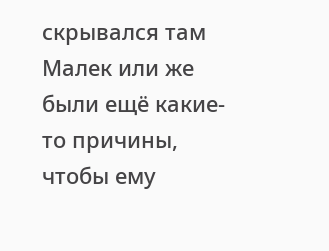скрывался там Малек или же были ещё какие-то причины, чтобы ему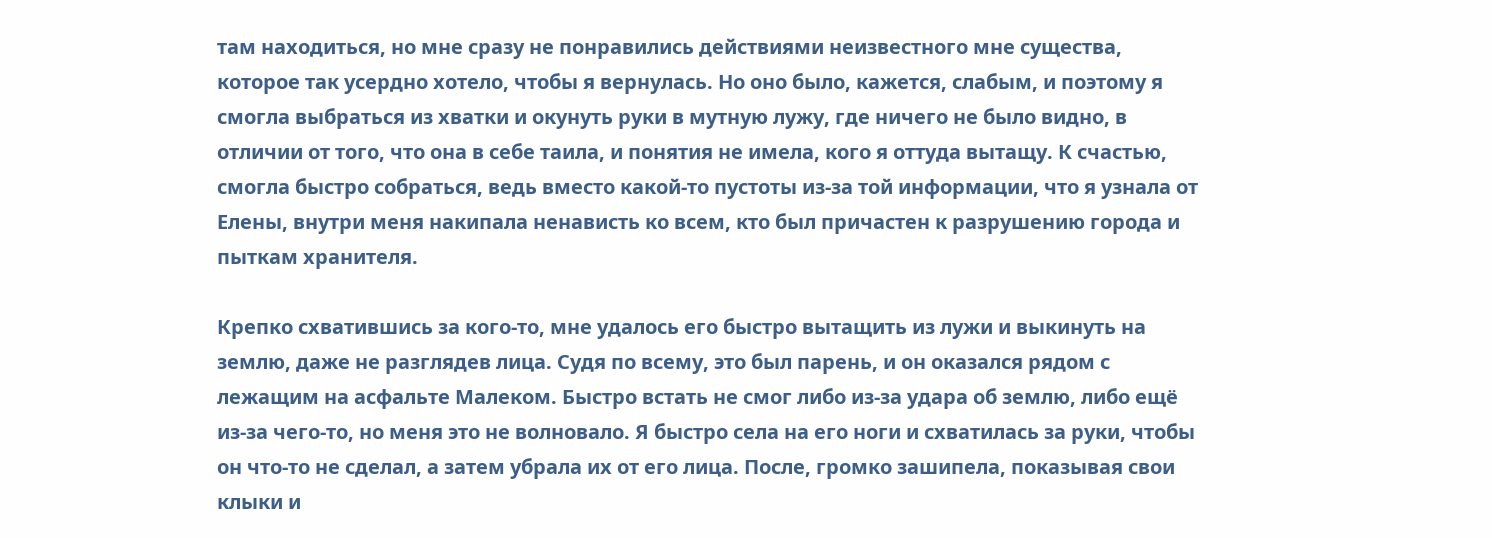там находиться, но мне сразу не понравились действиями неизвестного мне существа, которое так усердно хотело, чтобы я вернулась. Но оно было, кажется, слабым, и поэтому я смогла выбраться из хватки и окунуть руки в мутную лужу, где ничего не было видно, в отличии от того, что она в себе таила, и понятия не имела, кого я оттуда вытащу. К счастью, смогла быстро собраться, ведь вместо какой-то пустоты из-за той информации, что я узнала от Елены, внутри меня накипала ненависть ко всем, кто был причастен к разрушению города и пыткам хранителя.

Крепко схватившись за кого-то, мне удалось его быстро вытащить из лужи и выкинуть на землю, даже не разглядев лица. Судя по всему, это был парень, и он оказался рядом с лежащим на асфальте Малеком. Быстро встать не смог либо из-за удара об землю, либо ещё из-за чего-то, но меня это не волновало. Я быстро села на его ноги и схватилась за руки, чтобы он что-то не сделал, а затем убрала их от его лица. После, громко зашипела, показывая свои клыки и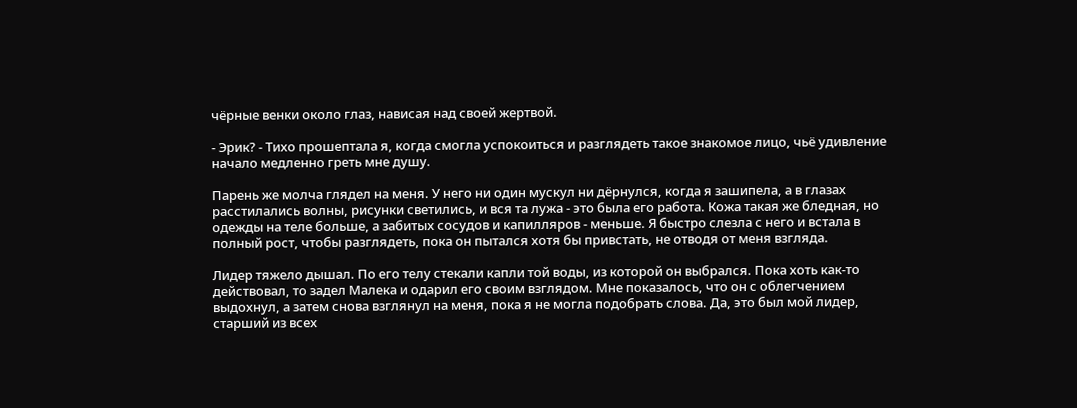чёрные венки около глаз, нависая над своей жертвой.

- Эрик? - Тихо прошептала я, когда смогла успокоиться и разглядеть такое знакомое лицо, чьё удивление начало медленно греть мне душу.

Парень же молча глядел на меня. У него ни один мускул ни дёрнулся, когда я зашипела, а в глазах расстилались волны, рисунки светились, и вся та лужа - это была его работа. Кожа такая же бледная, но одежды на теле больше, а забитых сосудов и капилляров - меньше. Я быстро слезла с него и встала в полный рост, чтобы разглядеть, пока он пытался хотя бы привстать, не отводя от меня взгляда.

Лидер тяжело дышал. По его телу стекали капли той воды, из которой он выбрался. Пока хоть как-то действовал, то задел Малека и одарил его своим взглядом. Мне показалось, что он с облегчением выдохнул, а затем снова взглянул на меня, пока я не могла подобрать слова. Да, это был мой лидер, старший из всех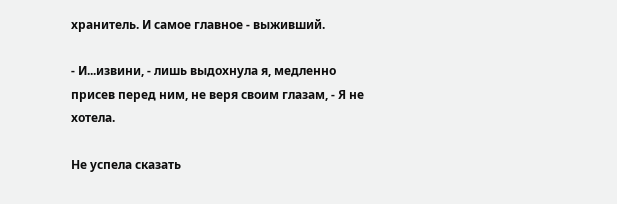хранитель. И самое главное - выживший.

- И...извини, - лишь выдохнула я, медленно присев перед ним, не веря своим глазам, - Я не хотела.

Не успела сказать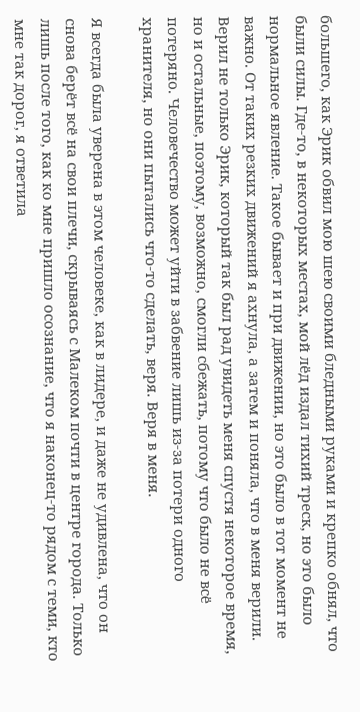большего, как Эрик обвил мою шею своими бледными руками и крепко обнял, что были силы. Где-то, в некоторых местах, мой лёд издал тихий треск, но это было нормальное явление. Такое бывает и при движении, но это было в тот момент не важно. От таких резких движений я ахнула, а затем и поняла, что в меня верили. Верил не только Эрик, который так был рад увидеть меня спустя некоторое время, но и остальные, поэтому, возможно, смогли сбежать, потому что было не всё потеряно. Человечество может уйти в забвение лишь из-за потери одного хранителя, но они пытались что-то сделать, веря. Веря в меня.

Я всегда была уверена в этом человеке, как в лидере, и даже не удивлена, что он снова берёт всё на свои плечи, скрываясь с Малеком почти в центре города. Только лишь после того, как ко мне пришло осознание, что я наконец-то рядом с теми, кто мне так дорог, я ответила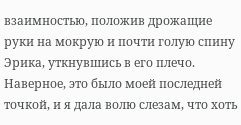взаимностью, положив дрожащие руки на мокрую и почти голую спину Эрика, уткнувшись в его плечо. Наверное, это было моей последней точкой, и я дала волю слезам, что хоть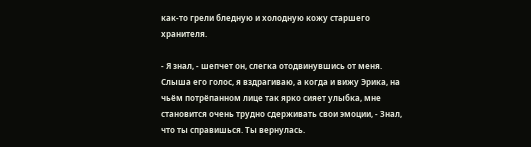как-то грели бледную и холодную кожу старшего хранителя.

- Я знал, - шепчет он, слегка отодвинувшись от меня. Слыша его голос, я вздрагиваю, а когда и вижу Эрика, на чьём потрёпанном лице так ярко сияет улыбка, мне становится очень трудно сдерживать свои эмоции, - Знал, что ты справишься. Ты вернулась.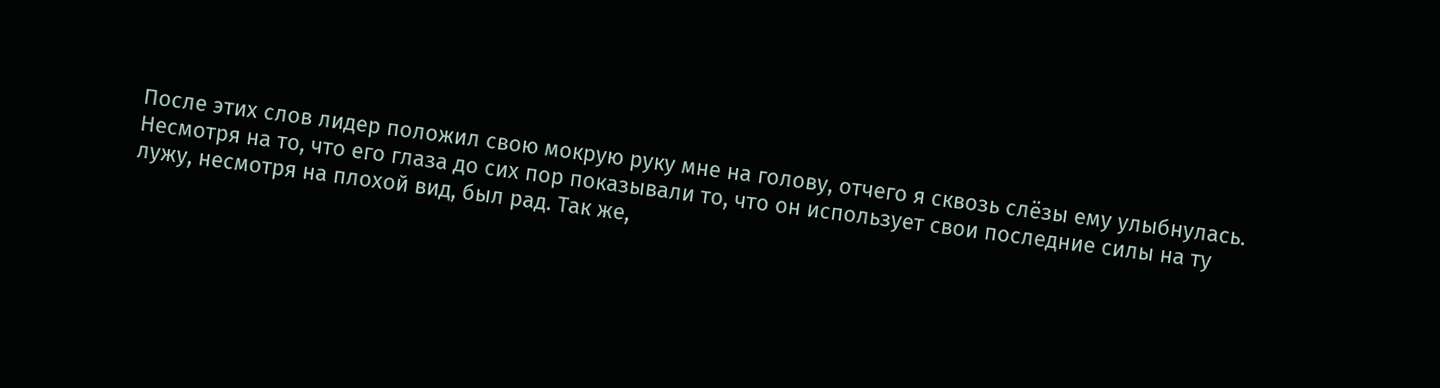После этих слов лидер положил свою мокрую руку мне на голову, отчего я сквозь слёзы ему улыбнулась. Несмотря на то, что его глаза до сих пор показывали то, что он использует свои последние силы на ту лужу, несмотря на плохой вид, был рад. Так же,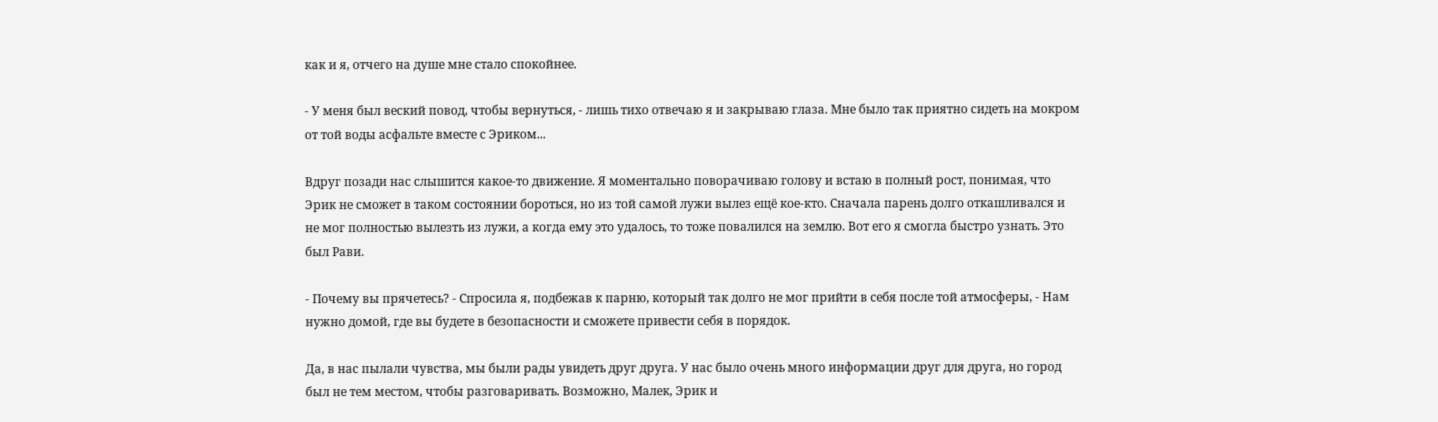как и я, отчего на душе мне стало спокойнее.

- У меня был веский повод, чтобы вернуться, - лишь тихо отвечаю я и закрываю глаза. Мне было так приятно сидеть на мокром от той воды асфальте вместе с Эриком...

Вдруг позади нас слышится какое-то движение. Я моментально поворачиваю голову и встаю в полный рост, понимая, что Эрик не сможет в таком состоянии бороться, но из той самой лужи вылез ещё кое-кто. Сначала парень долго откашливался и не мог полностью вылезть из лужи, а когда ему это удалось, то тоже повалился на землю. Вот его я смогла быстро узнать. Это был Рави.

- Почему вы прячетесь? - Спросила я, подбежав к парню, который так долго не мог прийти в себя после той атмосферы, - Нам нужно домой, где вы будете в безопасности и сможете привести себя в порядок.

Да, в нас пылали чувства, мы были рады увидеть друг друга. У нас было очень много информации друг для друга, но город был не тем местом, чтобы разговаривать. Возможно, Малек, Эрик и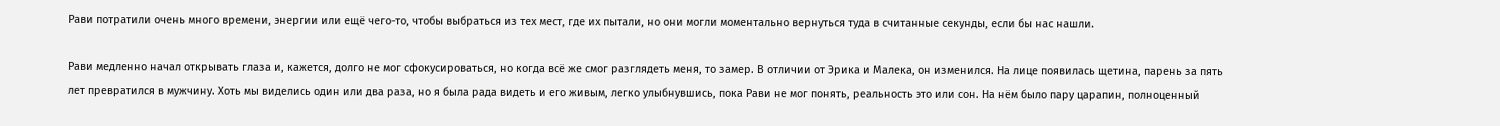Рави потратили очень много времени, энергии или ещё чего-то, чтобы выбраться из тех мест, где их пытали, но они могли моментально вернуться туда в считанные секунды, если бы нас нашли.

Рави медленно начал открывать глаза и, кажется, долго не мог сфокусироваться, но когда всё же смог разглядеть меня, то замер. В отличии от Эрика и Малека, он изменился. На лице появилась щетина, парень за пять лет превратился в мужчину. Хоть мы виделись один или два раза, но я была рада видеть и его живым, легко улыбнувшись, пока Рави не мог понять, реальность это или сон. На нём было пару царапин, полноценный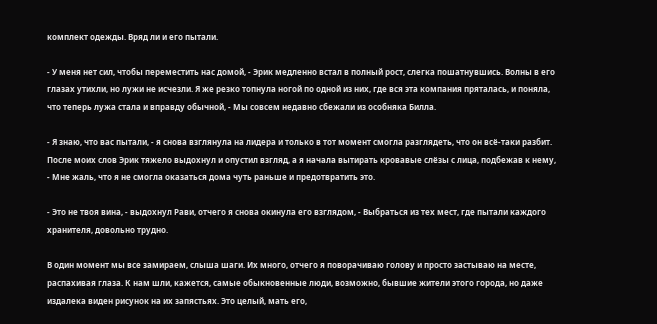комплект одежды. Вряд ли и его пытали.

- У меня нет сил, чтобы переместить нас домой, - Эрик медленно встал в полный рост, слегка пошатнувшись. Волны в его глазах утихли, но лужи не исчезли. Я же резко топнула ногой по одной из них, где вся эта компания пряталась, и поняла, что теперь лужа стала и вправду обычной, - Мы совсем недавно сбежали из особняка Билла.

- Я знаю, что вас пытали, - я снова взглянула на лидера и только в тот момент смогла разглядеть, что он всё-таки разбит. После моих слов Эрик тяжело выдохнул и опустил взгляд, а я начала вытирать кровавые слёзы с лица, подбежав к нему, - Мне жаль, что я не смогла оказаться дома чуть раньше и предотвратить это.

- Это не твоя вина, - выдохнул Рави, отчего я снова окинула его взглядом, - Выбраться из тех мест, где пытали каждого хранителя, довольно трудно.

В один момент мы все замираем, слыша шаги. Их много, отчего я поворачиваю голову и просто застываю на месте, распахивая глаза. К нам шли, кажется, самые обыкновенные люди, возможно, бывшие жители этого города, но даже издалека виден рисунок на их запястьях. Это целый, мать его,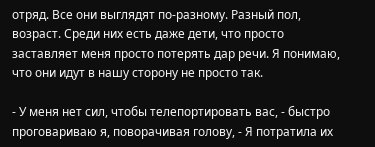отряд. Все они выглядят по-разному. Разный пол, возраст. Среди них есть даже дети, что просто заставляет меня просто потерять дар речи. Я понимаю, что они идут в нашу сторону не просто так.

- У меня нет сил, чтобы телепортировать вас, - быстро проговариваю я, поворачивая голову, - Я потратила их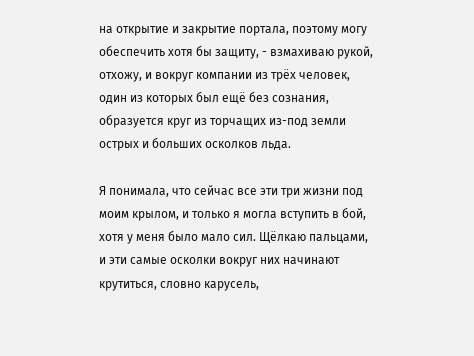на открытие и закрытие портала, поэтому могу обеспечить хотя бы защиту, - взмахиваю рукой, отхожу, и вокруг компании из трёх человек, один из которых был ещё без сознания, образуется круг из торчащих из-под земли острых и больших осколков льда.

Я понимала, что сейчас все эти три жизни под моим крылом, и только я могла вступить в бой, хотя у меня было мало сил. Щёлкаю пальцами, и эти самые осколки вокруг них начинают крутиться, словно карусель,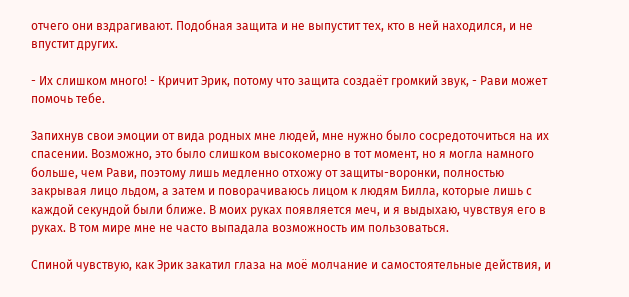отчего они вздрагивают. Подобная защита и не выпустит тех, кто в ней находился, и не впустит других.

- Их слишком много! - Кричит Эрик, потому что защита создаёт громкий звук, - Рави может помочь тебе.

Запихнув свои эмоции от вида родных мне людей, мне нужно было сосредоточиться на их спасении. Возможно, это было слишком высокомерно в тот момент, но я могла намного больше, чем Рави, поэтому лишь медленно отхожу от защиты-воронки, полностью закрывая лицо льдом, а затем и поворачиваюсь лицом к людям Билла, которые лишь с каждой секундой были ближе. В моих руках появляется меч, и я выдыхаю, чувствуя его в руках. В том мире мне не часто выпадала возможность им пользоваться.

Спиной чувствую, как Эрик закатил глаза на моё молчание и самостоятельные действия, и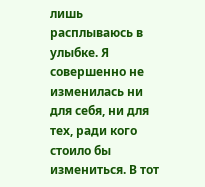лишь расплываюсь в улыбке. Я совершенно не изменилась ни для себя, ни для тех, ради кого стоило бы измениться. В тот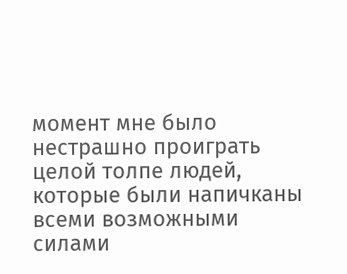момент мне было нестрашно проиграть целой толпе людей, которые были напичканы всеми возможными силами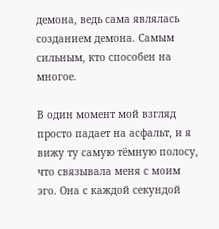демона, ведь сама являлась созданием демона. Самым сильным, кто способен на многое.

В один момент мой взгляд просто падает на асфальт, и я вижу ту самую тёмную полосу, что связывала меня с моим эго. Она с каждой секундой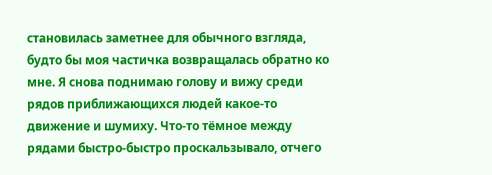становилась заметнее для обычного взгляда, будто бы моя частичка возвращалась обратно ко мне. Я снова поднимаю голову и вижу среди рядов приближающихся людей какое-то движение и шумиху. Что-то тёмное между рядами быстро-быстро проскальзывало, отчего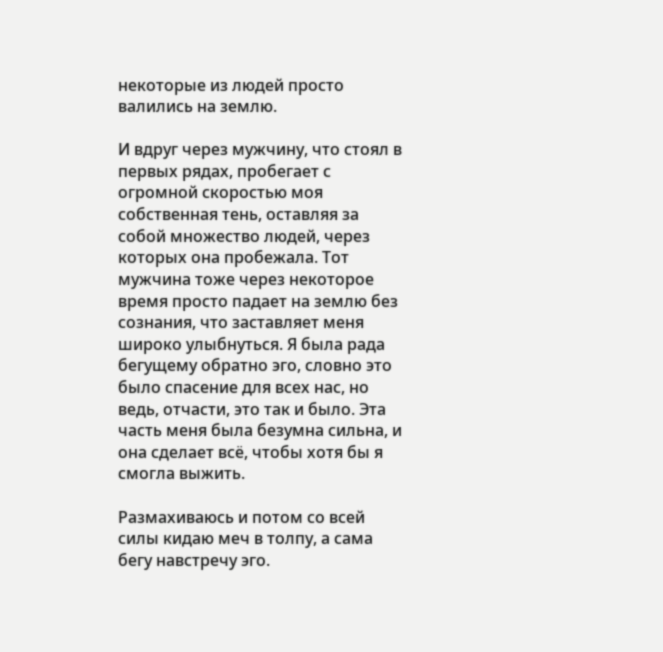некоторые из людей просто валились на землю.

И вдруг через мужчину, что стоял в первых рядах, пробегает с огромной скоростью моя собственная тень, оставляя за собой множество людей, через которых она пробежала. Тот мужчина тоже через некоторое время просто падает на землю без сознания, что заставляет меня широко улыбнуться. Я была рада бегущему обратно эго, словно это было спасение для всех нас, но ведь, отчасти, это так и было. Эта часть меня была безумна сильна, и она сделает всё, чтобы хотя бы я смогла выжить.

Размахиваюсь и потом со всей силы кидаю меч в толпу, а сама бегу навстречу эго.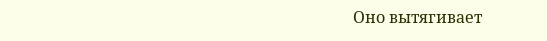Оно вытягивает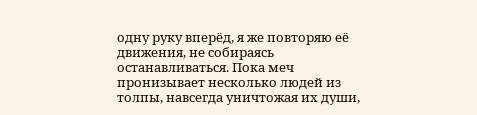одну руку вперёд, я же повторяю её движения, не собираясь останавливаться. Пока меч пронизывает несколько людей из толпы, навсегда уничтожая их души,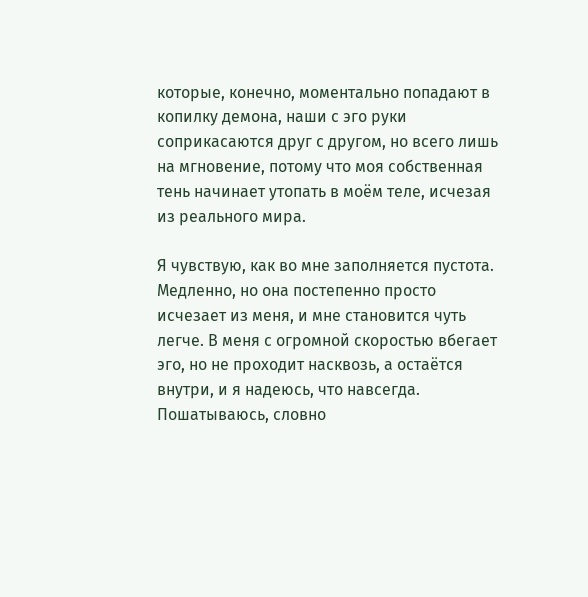которые, конечно, моментально попадают в копилку демона, наши с эго руки соприкасаются друг с другом, но всего лишь на мгновение, потому что моя собственная тень начинает утопать в моём теле, исчезая из реального мира.

Я чувствую, как во мне заполняется пустота. Медленно, но она постепенно просто исчезает из меня, и мне становится чуть легче. В меня с огромной скоростью вбегает эго, но не проходит насквозь, а остаётся внутри, и я надеюсь, что навсегда. Пошатываюсь, словно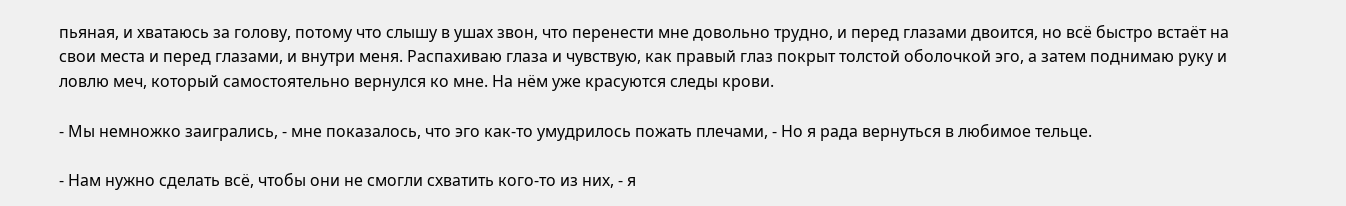пьяная, и хватаюсь за голову, потому что слышу в ушах звон, что перенести мне довольно трудно, и перед глазами двоится, но всё быстро встаёт на свои места и перед глазами, и внутри меня. Распахиваю глаза и чувствую, как правый глаз покрыт толстой оболочкой эго, а затем поднимаю руку и ловлю меч, который самостоятельно вернулся ко мне. На нём уже красуются следы крови.

- Мы немножко заигрались, - мне показалось, что эго как-то умудрилось пожать плечами, - Но я рада вернуться в любимое тельце.

- Нам нужно сделать всё, чтобы они не смогли схватить кого-то из них, - я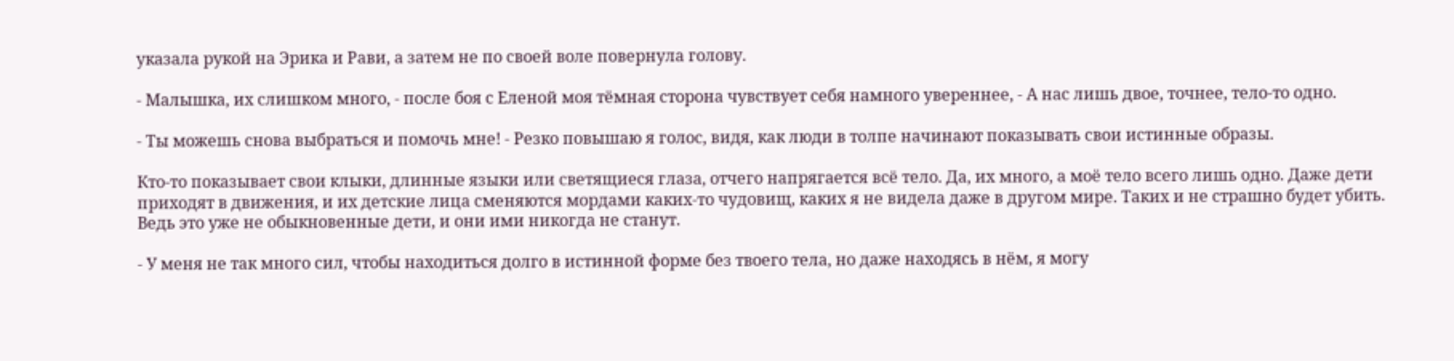указала рукой на Эрика и Рави, а затем не по своей воле повернула голову.

- Малышка, их слишком много, - после боя с Еленой моя тёмная сторона чувствует себя намного увереннее, - А нас лишь двое, точнее, тело-то одно.

- Ты можешь снова выбраться и помочь мне! - Резко повышаю я голос, видя, как люди в толпе начинают показывать свои истинные образы.

Кто-то показывает свои клыки, длинные языки или светящиеся глаза, отчего напрягается всё тело. Да, их много, а моё тело всего лишь одно. Даже дети приходят в движения, и их детские лица сменяются мордами каких-то чудовищ, каких я не видела даже в другом мире. Таких и не страшно будет убить. Ведь это уже не обыкновенные дети, и они ими никогда не станут.

- У меня не так много сил, чтобы находиться долго в истинной форме без твоего тела, но даже находясь в нём, я могу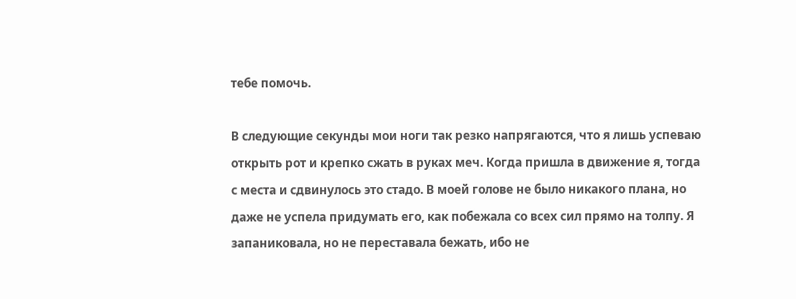тебе помочь.

В следующие секунды мои ноги так резко напрягаются, что я лишь успеваю открыть рот и крепко сжать в руках меч. Когда пришла в движение я, тогда с места и сдвинулось это стадо. В моей голове не было никакого плана, но даже не успела придумать его, как побежала со всех сил прямо на толпу. Я запаниковала, но не переставала бежать, ибо не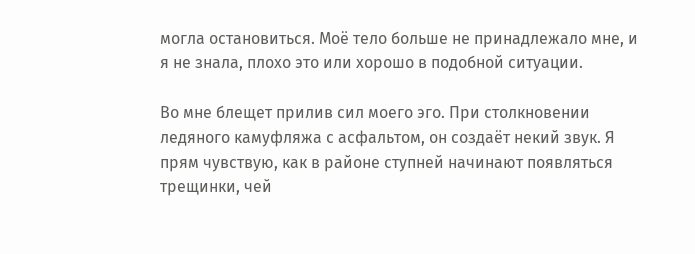могла остановиться. Моё тело больше не принадлежало мне, и я не знала, плохо это или хорошо в подобной ситуации.

Во мне блещет прилив сил моего эго. При столкновении ледяного камуфляжа с асфальтом, он создаёт некий звук. Я прям чувствую, как в районе ступней начинают появляться трещинки, чей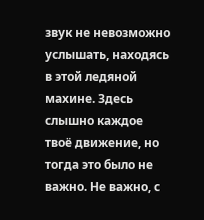звук не невозможно услышать, находясь в этой ледяной махине. Здесь слышно каждое твоё движение, но тогда это было не важно. Не важно, с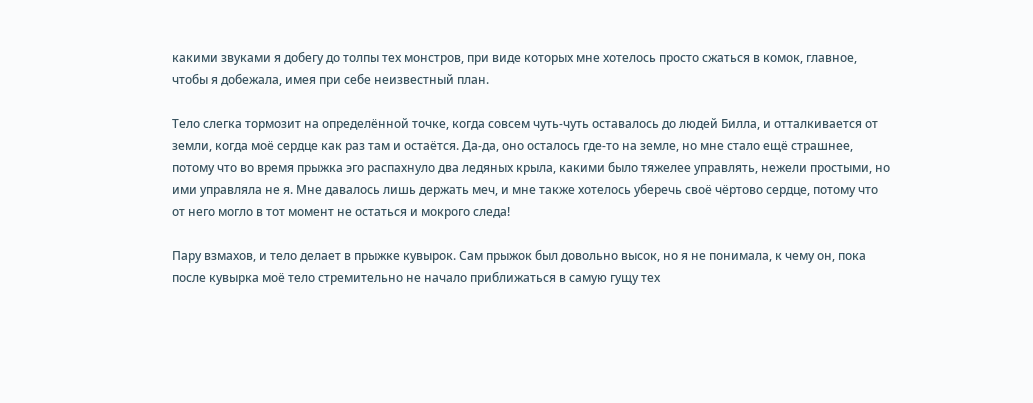какими звуками я добегу до толпы тех монстров, при виде которых мне хотелось просто сжаться в комок, главное, чтобы я добежала, имея при себе неизвестный план.

Тело слегка тормозит на определённой точке, когда совсем чуть-чуть оставалось до людей Билла, и отталкивается от земли, когда моё сердце как раз там и остаётся. Да-да, оно осталось где-то на земле, но мне стало ещё страшнее, потому что во время прыжка эго распахнуло два ледяных крыла, какими было тяжелее управлять, нежели простыми, но ими управляла не я. Мне давалось лишь держать меч, и мне также хотелось уберечь своё чёртово сердце, потому что от него могло в тот момент не остаться и мокрого следа!

Пару взмахов, и тело делает в прыжке кувырок. Сам прыжок был довольно высок, но я не понимала, к чему он, пока после кувырка моё тело стремительно не начало приближаться в самую гущу тех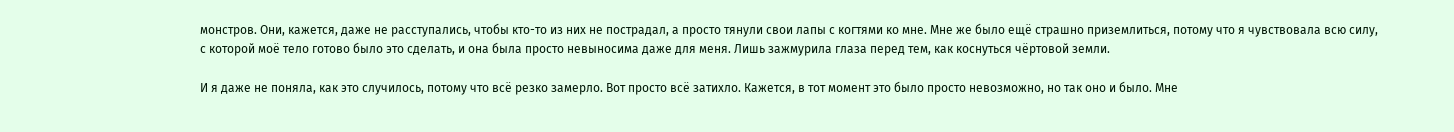монстров. Они, кажется, даже не расступались, чтобы кто-то из них не пострадал, а просто тянули свои лапы с когтями ко мне. Мне же было ещё страшно приземлиться, потому что я чувствовала всю силу, с которой моё тело готово было это сделать, и она была просто невыносима даже для меня. Лишь зажмурила глаза перед тем, как коснуться чёртовой земли.

И я даже не поняла, как это случилось, потому что всё резко замерло. Вот просто всё затихло. Кажется, в тот момент это было просто невозможно, но так оно и было. Мне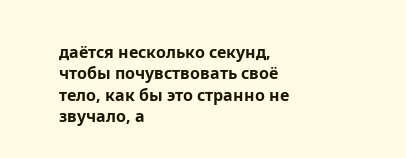даётся несколько секунд, чтобы почувствовать своё тело, как бы это странно не звучало, а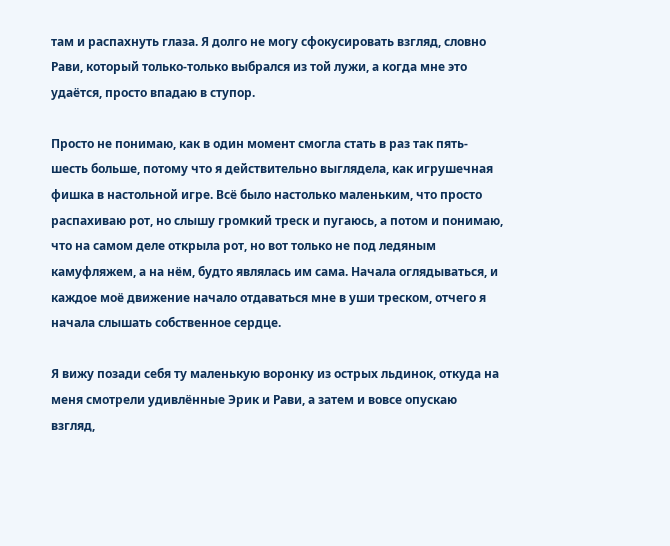там и распахнуть глаза. Я долго не могу сфокусировать взгляд, словно Рави, который только-только выбрался из той лужи, а когда мне это удаётся, просто впадаю в ступор.

Просто не понимаю, как в один момент смогла стать в раз так пять-шесть больше, потому что я действительно выглядела, как игрушечная фишка в настольной игре. Всё было настолько маленьким, что просто распахиваю рот, но слышу громкий треск и пугаюсь, а потом и понимаю, что на самом деле открыла рот, но вот только не под ледяным камуфляжем, а на нём, будто являлась им сама. Начала оглядываться, и каждое моё движение начало отдаваться мне в уши треском, отчего я начала слышать собственное сердце.

Я вижу позади себя ту маленькую воронку из острых льдинок, откуда на меня смотрели удивлённые Эрик и Рави, а затем и вовсе опускаю взгляд,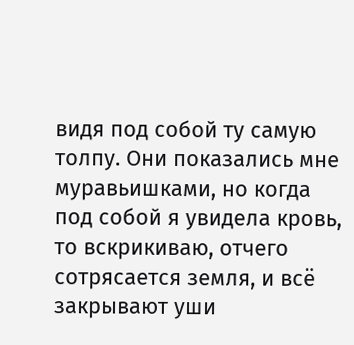видя под собой ту самую толпу. Они показались мне муравьишками, но когда под собой я увидела кровь, то вскрикиваю, отчего сотрясается земля, и всё закрывают уши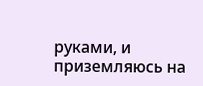руками, и приземляюсь на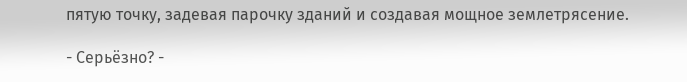пятую точку, задевая парочку зданий и создавая мощное землетрясение.

- Серьёзно? -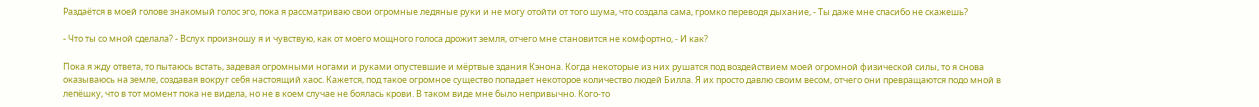Раздаётся в моей голове знакомый голос эго, пока я рассматриваю свои огромные ледяные руки и не могу отойти от того шума, что создала сама, громко переводя дыхание, - Ты даже мне спасибо не скажешь?

- Что ты со мной сделала? - Вслух произношу я и чувствую, как от моего мощного голоса дрожит земля, отчего мне становится не комфортно, - И как?

Пока я жду ответа, то пытаюсь встать, задевая огромными ногами и руками опустевшие и мёртвые здания Кэнона. Когда некоторые из них рушатся под воздействием моей огромной физической силы, то я снова оказываюсь на земле, создавая вокруг себя настоящий хаос. Кажется, под такое огромное существо попадает некоторое количество людей Билла. Я их просто давлю своим весом, отчего они превращаются подо мной в лепёшку, что в тот момент пока не видела, но не в коем случае не боялась крови. В таком виде мне было непривычно. Кого-то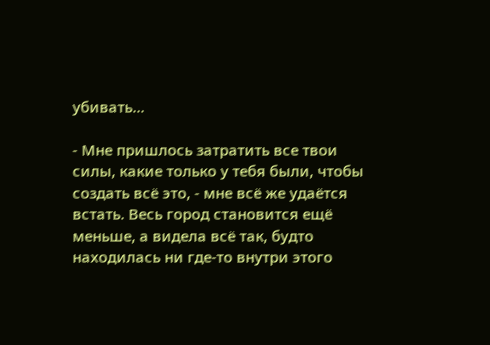убивать...

- Мне пришлось затратить все твои силы, какие только у тебя были, чтобы создать всё это, - мне всё же удаётся встать. Весь город становится ещё меньше, а видела всё так, будто находилась ни где-то внутри этого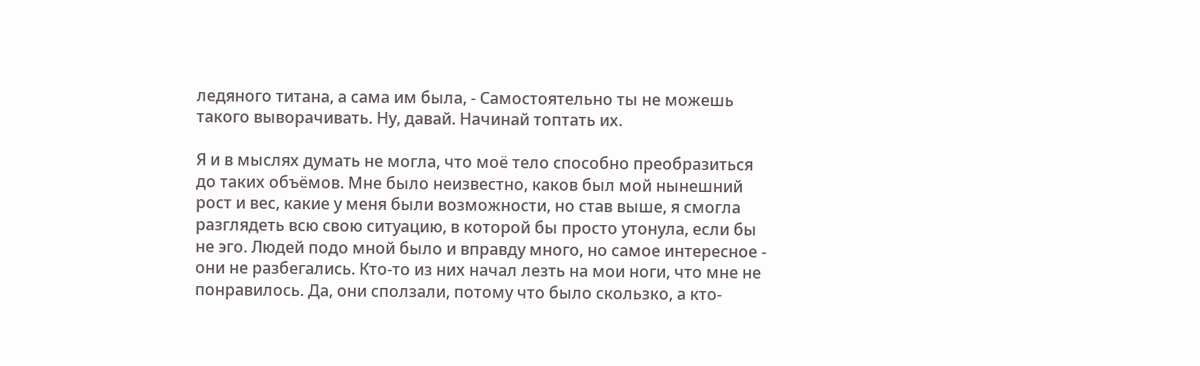ледяного титана, а сама им была, - Самостоятельно ты не можешь такого выворачивать. Ну, давай. Начинай топтать их.

Я и в мыслях думать не могла, что моё тело способно преобразиться до таких объёмов. Мне было неизвестно, каков был мой нынешний рост и вес, какие у меня были возможности, но став выше, я смогла разглядеть всю свою ситуацию, в которой бы просто утонула, если бы не эго. Людей подо мной было и вправду много, но самое интересное - они не разбегались. Кто-то из них начал лезть на мои ноги, что мне не понравилось. Да, они сползали, потому что было скользко, а кто-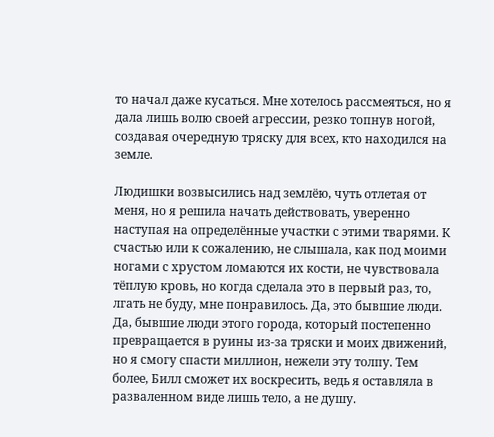то начал даже кусаться. Мне хотелось рассмеяться, но я дала лишь волю своей агрессии, резко топнув ногой, создавая очередную тряску для всех, кто находился на земле.

Людишки возвысились над землёю, чуть отлетая от меня, но я решила начать действовать, уверенно наступая на определённые участки с этими тварями. К счастью или к сожалению, не слышала, как под моими ногами с хрустом ломаются их кости, не чувствовала тёплую кровь, но когда сделала это в первый раз, то, лгать не буду, мне понравилось. Да, это бывшие люди. Да, бывшие люди этого города, который постепенно превращается в руины из-за тряски и моих движений, но я смогу спасти миллион, нежели эту толпу. Тем более, Билл сможет их воскресить, ведь я оставляла в разваленном виде лишь тело, а не душу.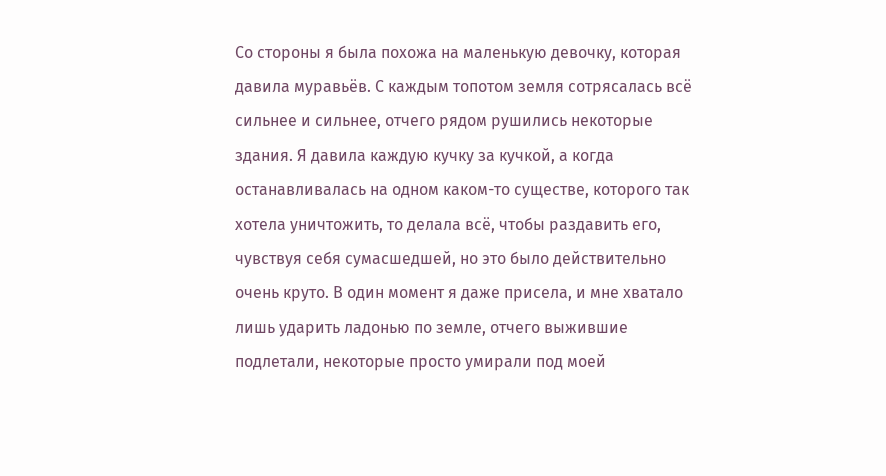Со стороны я была похожа на маленькую девочку, которая давила муравьёв. С каждым топотом земля сотрясалась всё сильнее и сильнее, отчего рядом рушились некоторые здания. Я давила каждую кучку за кучкой, а когда останавливалась на одном каком-то существе, которого так хотела уничтожить, то делала всё, чтобы раздавить его, чувствуя себя сумасшедшей, но это было действительно очень круто. В один момент я даже присела, и мне хватало лишь ударить ладонью по земле, отчего выжившие подлетали, некоторые просто умирали под моей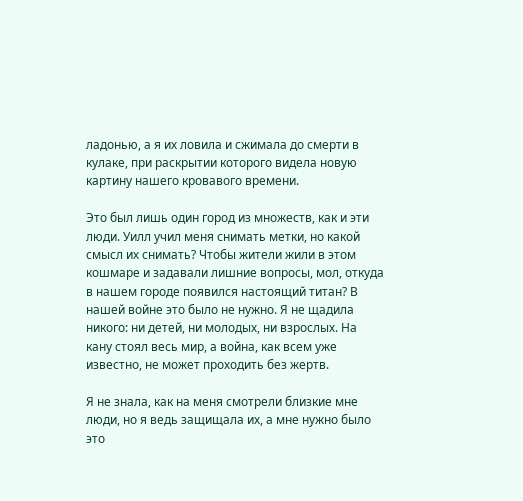ладонью, а я их ловила и сжимала до смерти в кулаке, при раскрытии которого видела новую картину нашего кровавого времени.

Это был лишь один город из множеств, как и эти люди. Уилл учил меня снимать метки, но какой смысл их снимать? Чтобы жители жили в этом кошмаре и задавали лишние вопросы, мол, откуда в нашем городе появился настоящий титан? В нашей войне это было не нужно. Я не щадила никого: ни детей, ни молодых, ни взрослых. На кану стоял весь мир, а война, как всем уже известно, не может проходить без жертв.

Я не знала, как на меня смотрели близкие мне люди, но я ведь защищала их, а мне нужно было это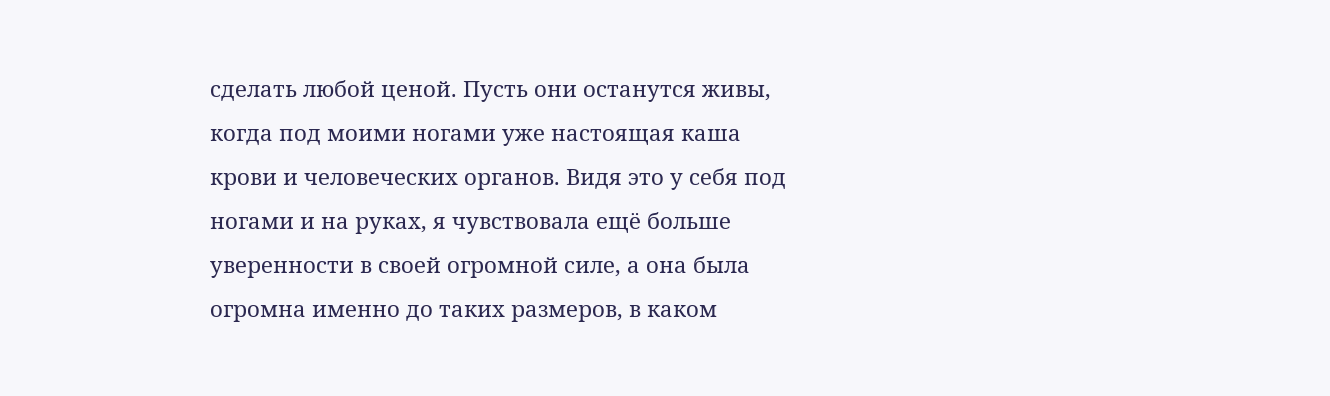сделать любой ценой. Пусть они останутся живы, когда под моими ногами уже настоящая каша крови и человеческих органов. Видя это у себя под ногами и на руках, я чувствовала ещё больше уверенности в своей огромной силе, а она была огромна именно до таких размеров, в каком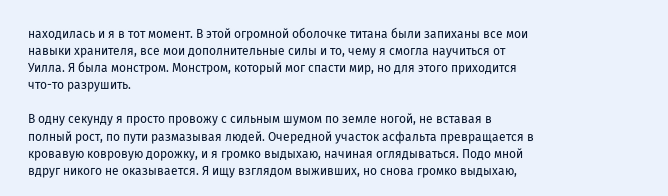находилась и я в тот момент. В этой огромной оболочке титана были запиханы все мои навыки хранителя, все мои дополнительные силы и то, чему я смогла научиться от Уилла. Я была монстром. Монстром, который мог спасти мир, но для этого приходится что-то разрушить.

В одну секунду я просто провожу с сильным шумом по земле ногой, не вставая в полный рост, по пути размазывая людей. Очередной участок асфальта превращается в кровавую ковровую дорожку, и я громко выдыхаю, начиная оглядываться. Подо мной вдруг никого не оказывается. Я ищу взглядом выживших, но снова громко выдыхаю,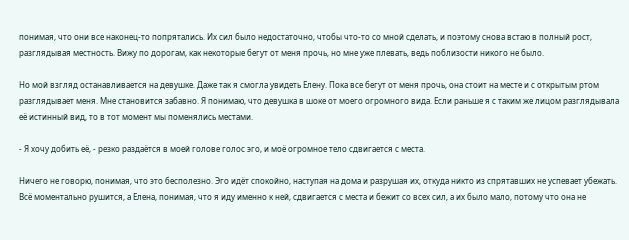понимая, что они все наконец-то попрятались. Их сил было недостаточно, чтобы что-то со мной сделать, и поэтому снова встаю в полный рост, разглядывая местность. Вижу по дорогам, как некоторые бегут от меня прочь, но мне уже плевать, ведь поблизости никого не было.

Но мой взгляд останавливается на девушке. Даже так я смогла увидеть Елену. Пока все бегут от меня прочь, она стоит на месте и с открытым ртом разглядывает меня. Мне становится забавно. Я понимаю, что девушка в шоке от моего огромного вида. Если раньше я с таким же лицом разглядывала её истинный вид, то в тот момент мы поменялись местами.

- Я хочу добить её, - резко раздаётся в моей голове голос эго, и моё огромное тело сдвигается с места.

Ничего не говорю, понимая, что это бесполезно. Эго идёт спокойно, наступая на дома и разрушая их, откуда никто из спрятавших не успевает убежать. Всё моментально рушится, а Елена, понимая, что я иду именно к ней, сдвигается с места и бежит со всех сил, а их было мало, потому что она не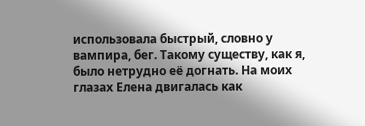использовала быстрый, словно у вампира, бег. Такому существу, как я, было нетрудно её догнать. На моих глазах Елена двигалась как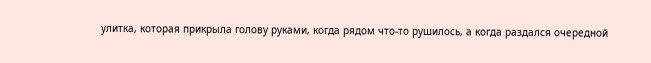улитка, которая прикрыла голову руками, когда рядом что-то рушилось, а когда раздался очередной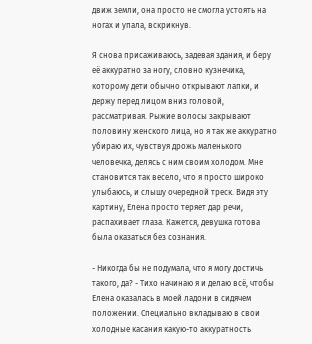движ земли, она просто не смогла устоять на ногах и упала, вскрикнув.

Я снова присаживаюсь, задевая здания, и беру её аккуратно за ногу, словно кузнечика, которому дети обычно открывают лапки, и держу перед лицом вниз головой, рассматривая. Рыжие волосы закрывают половину женского лица, но я так же аккуратно убираю их, чувствуя дрожь маленького человечка, делясь с ним своим холодом. Мне становится так весело, что я просто широко улыбаюсь, и слышу очередной треск. Видя эту картину, Елена просто теряет дар речи, распахивает глаза. Кажется, девушка готова была оказаться без сознания.

- Никогда бы не подумала, что я могу достичь такого, да? - Тихо начинаю я и делаю всё, чтобы Елена оказалась в моей ладони в сидячем положении. Специально вкладываю в свои холодные касания какую-то аккуратность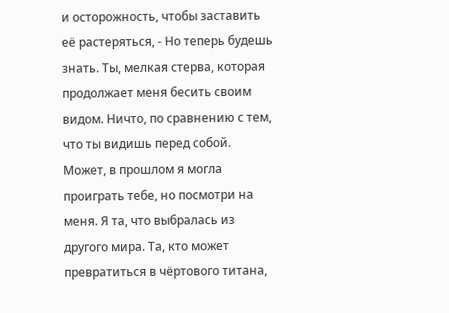и осторожность, чтобы заставить её растеряться, - Но теперь будешь знать. Ты, мелкая стерва, которая продолжает меня бесить своим видом. Ничто, по сравнению с тем, что ты видишь перед собой. Может, в прошлом я могла проиграть тебе, но посмотри на меня. Я та, что выбралась из другого мира. Та, кто может превратиться в чёртового титана,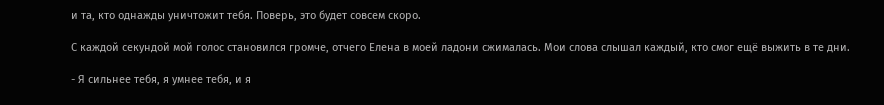и та, кто однажды уничтожит тебя. Поверь, это будет совсем скоро.

С каждой секундой мой голос становился громче, отчего Елена в моей ладони сжималась. Мои слова слышал каждый, кто смог ещё выжить в те дни.

- Я сильнее тебя, я умнее тебя, и я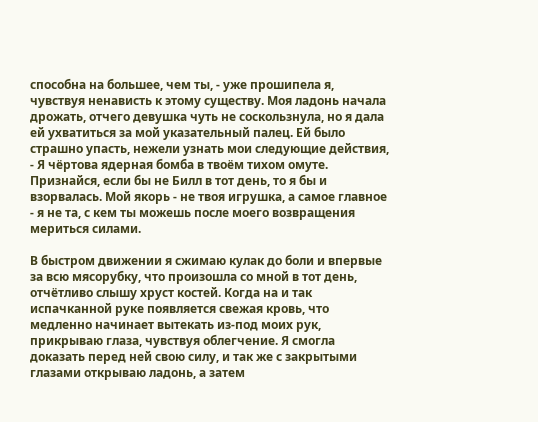способна на большее, чем ты, - уже прошипела я, чувствуя ненависть к этому существу. Моя ладонь начала дрожать, отчего девушка чуть не соскользнула, но я дала ей ухватиться за мой указательный палец. Ей было страшно упасть, нежели узнать мои следующие действия, - Я чёртова ядерная бомба в твоём тихом омуте. Признайся, если бы не Билл в тот день, то я бы и взорвалась. Мой якорь - не твоя игрушка, а самое главное - я не та, с кем ты можешь после моего возвращения мериться силами.

В быстром движении я сжимаю кулак до боли и впервые за всю мясорубку, что произошла со мной в тот день, отчётливо слышу хруст костей. Когда на и так испачканной руке появляется свежая кровь, что медленно начинает вытекать из-под моих рук, прикрываю глаза, чувствуя облегчение. Я смогла доказать перед ней свою силу, и так же с закрытыми глазами открываю ладонь, а затем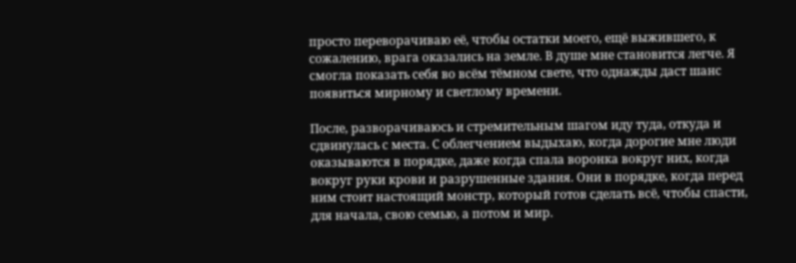просто переворачиваю её, чтобы остатки моего, ещё выжившего, к сожалению, врага оказались на земле. В душе мне становится легче. Я смогла показать себя во всём тёмном свете, что однажды даст шанс появиться мирному и светлому времени.

После, разворачиваюсь и стремительным шагом иду туда, откуда и сдвинулась с места. С облегчением выдыхаю, когда дорогие мне люди оказываются в порядке, даже когда спала воронка вокруг них, когда вокруг руки крови и разрушенные здания. Они в порядке, когда перед ним стоит настоящий монстр, который готов сделать всё, чтобы спасти, для начала, свою семью, а потом и мир.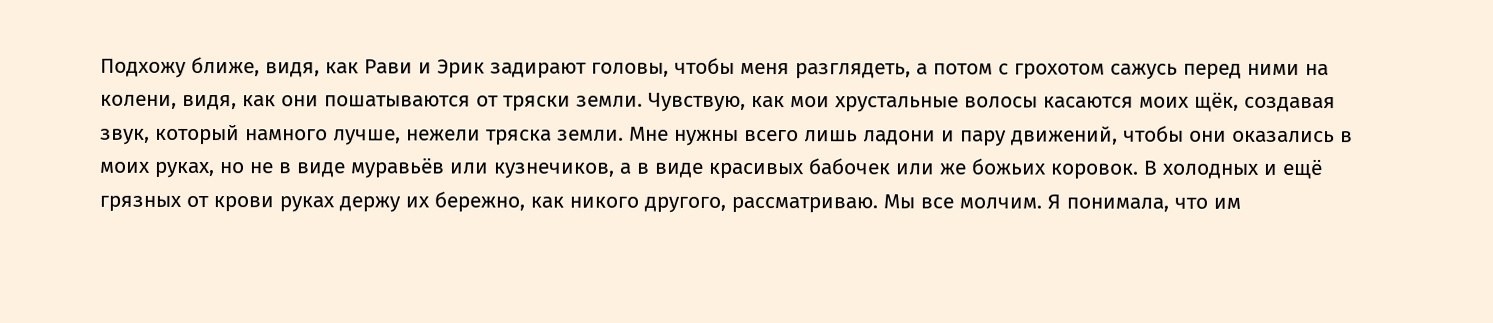Подхожу ближе, видя, как Рави и Эрик задирают головы, чтобы меня разглядеть, а потом с грохотом сажусь перед ними на колени, видя, как они пошатываются от тряски земли. Чувствую, как мои хрустальные волосы касаются моих щёк, создавая звук, который намного лучше, нежели тряска земли. Мне нужны всего лишь ладони и пару движений, чтобы они оказались в моих руках, но не в виде муравьёв или кузнечиков, а в виде красивых бабочек или же божьих коровок. В холодных и ещё грязных от крови руках держу их бережно, как никого другого, рассматриваю. Мы все молчим. Я понимала, что им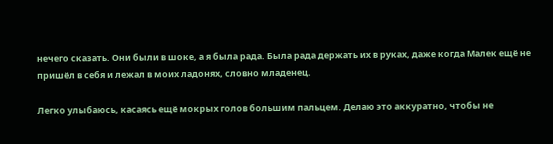нечего сказать. Они были в шоке, а я была рада. Была рада держать их в руках, даже когда Малек ещё не пришёл в себя и лежал в моих ладонях, словно младенец.

Легко улыбаюсь, касаясь ещё мокрых голов большим пальцем. Делаю это аккуратно, чтобы не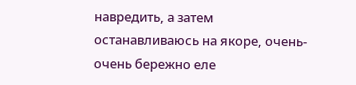навредить, а затем останавливаюсь на якоре, очень-очень бережно еле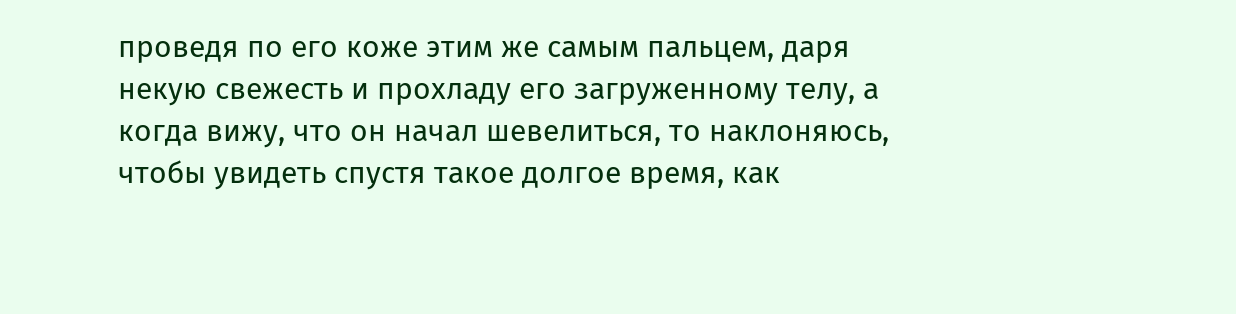проведя по его коже этим же самым пальцем, даря некую свежесть и прохладу его загруженному телу, а когда вижу, что он начал шевелиться, то наклоняюсь, чтобы увидеть спустя такое долгое время, как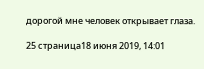дорогой мне человек открывает глаза.

25 страница18 июня 2019, 14:01